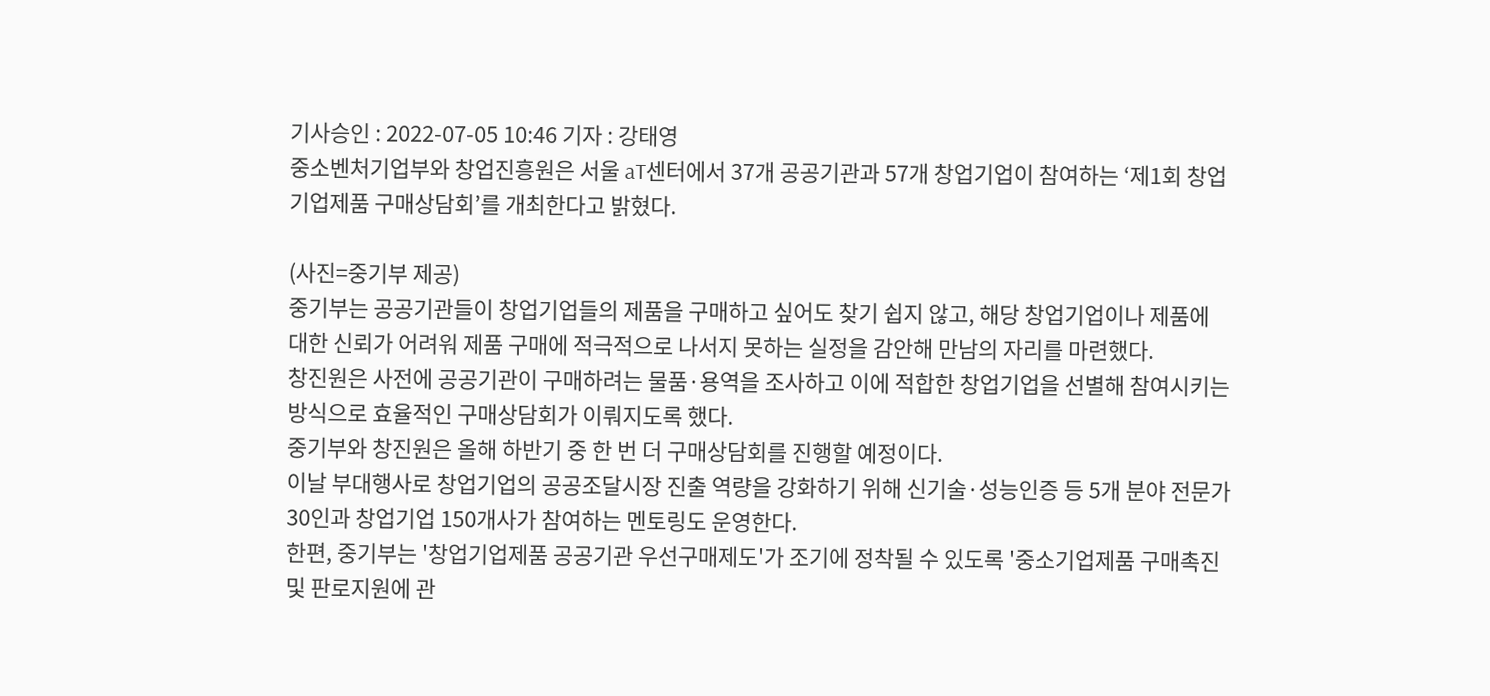기사승인 : 2022-07-05 10:46 기자 : 강태영
중소벤처기업부와 창업진흥원은 서울 aT센터에서 37개 공공기관과 57개 창업기업이 참여하는 ‘제1회 창업기업제품 구매상담회’를 개최한다고 밝혔다.

(사진=중기부 제공)
중기부는 공공기관들이 창업기업들의 제품을 구매하고 싶어도 찾기 쉽지 않고, 해당 창업기업이나 제품에 대한 신뢰가 어려워 제품 구매에 적극적으로 나서지 못하는 실정을 감안해 만남의 자리를 마련했다.
창진원은 사전에 공공기관이 구매하려는 물품·용역을 조사하고 이에 적합한 창업기업을 선별해 참여시키는 방식으로 효율적인 구매상담회가 이뤄지도록 했다.
중기부와 창진원은 올해 하반기 중 한 번 더 구매상담회를 진행할 예정이다.
이날 부대행사로 창업기업의 공공조달시장 진출 역량을 강화하기 위해 신기술·성능인증 등 5개 분야 전문가 30인과 창업기업 150개사가 참여하는 멘토링도 운영한다.
한편, 중기부는 '창업기업제품 공공기관 우선구매제도'가 조기에 정착될 수 있도록 '중소기업제품 구매촉진 및 판로지원에 관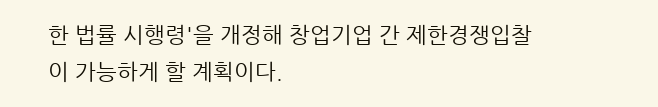한 법률 시행령'을 개정해 창업기업 간 제한경쟁입찰이 가능하게 할 계획이다.